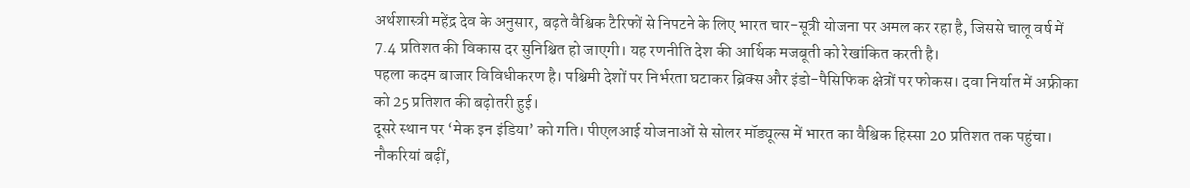अर्थशास्त्री महेंद्र देव के अनुसार, बढ़ते वैश्विक टैरिफों से निपटने के लिए भारत चार-सूत्री योजना पर अमल कर रहा है, जिससे चालू वर्ष में 7.4 प्रतिशत की विकास दर सुनिश्चित हो जाएगी। यह रणनीति देश की आर्थिक मजबूती को रेखांकित करती है।
पहला कदम बाजार विविधीकरण है। पश्चिमी देशों पर निर्भरता घटाकर ब्रिक्स और इंडो-पैसिफिक क्षेत्रों पर फोकस। दवा निर्यात में अफ्रीका को 25 प्रतिशत की बढ़ोतरी हुई।
दूसरे स्थान पर ‘मेक इन इंडिया’ को गति। पीएलआई योजनाओं से सोलर मॉड्यूल्स में भारत का वैश्विक हिस्सा 20 प्रतिशत तक पहुंचा। नौकरियां बढ़ीं,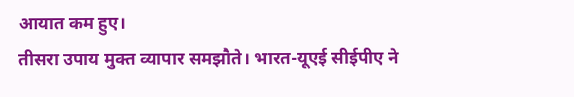आयात कम हुए।
तीसरा उपाय मुक्त व्यापार समझौते। भारत-यूएई सीईपीए ने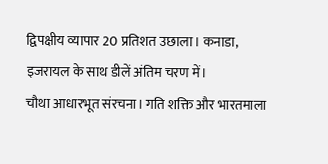द्विपक्षीय व्यापार 20 प्रतिशत उछाला। कनाडा, इजरायल के साथ डीलें अंतिम चरण में।
चौथा आधारभूत संरचना। गति शक्ति और भारतमाला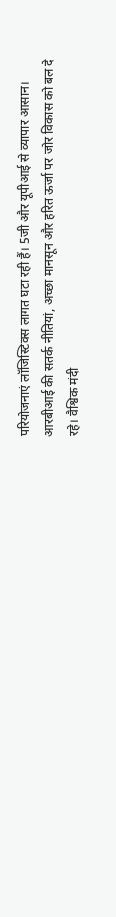परियोजनाएं लॉजिस्टिक्स लागत घटा रही हैं। 5जी और यूपीआई से व्यापार आसान।
आरबीआई की सतर्क नीतियां, अच्छा मानसून और हरित ऊर्जा पर जोर विकास को बल दे रहे। वैश्विक मंदी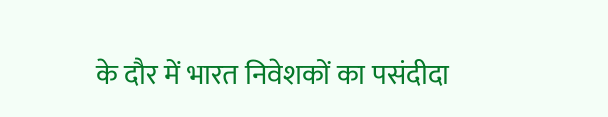के दौर में भारत निवेशकों का पसंदीदा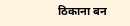ठिकाना बन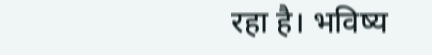रहा है। भविष्य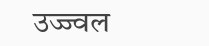उज्ज्वल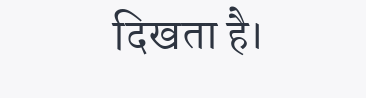दिखता है।